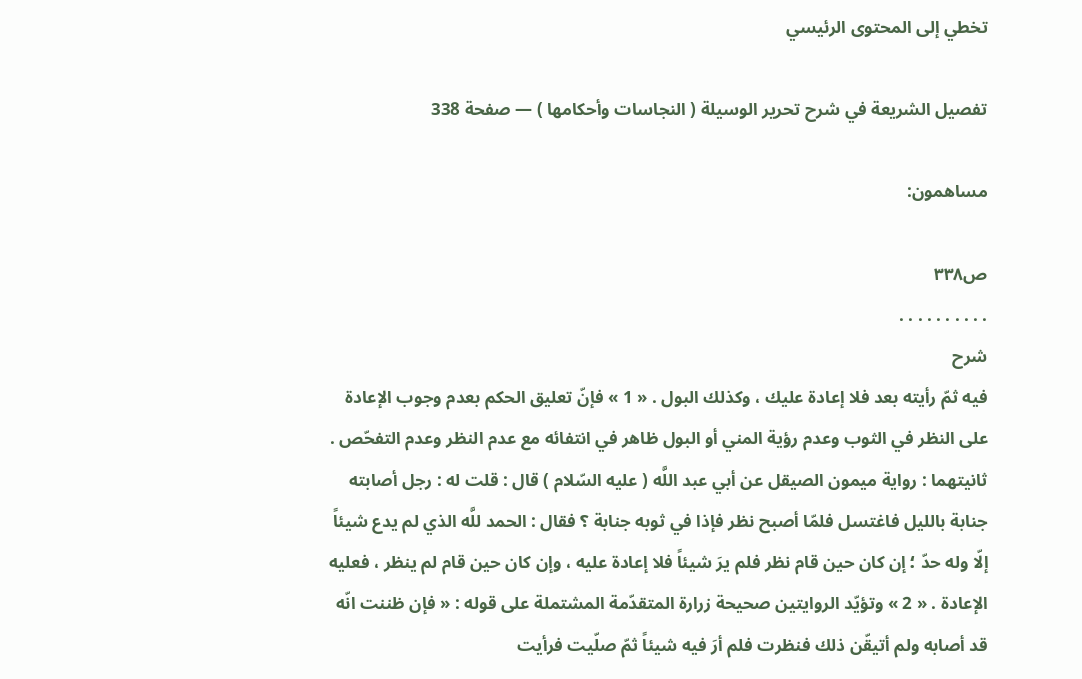تخطي إلى المحتوى الرئيسي

تفصيل الشريعة في شرح تحرير الوسيلة ( النجاسات وأحكامها ) — صفحة 338

مساهمون:

ص٣٣٨
. . . . . . . . . .
شرح
فيه ثمّ رأيته بعد فلا إعادة عليك ، وكذلك البول . « 1 » فإنّ تعليق الحكم بعدم وجوب الإعادة على النظر في الثوب وعدم رؤية المني أو البول ظاهر في انتفائه مع عدم النظر وعدم التفحّص . ثانيتهما : رواية ميمون الصيقل عن أبي عبد اللَّه ( عليه السّلام ) قال : قلت له : رجل أصابته جنابة بالليل فاغتسل فلمّا أصبح نظر فإذا في ثوبه جنابة ؟ فقال : الحمد للَّه الذي لم يدع شيئاً إلّا وله حدّ ؛ إن كان حين قام نظر فلم يرَ شيئاً فلا إعادة عليه ، وإن كان حين قام لم ينظر ، فعليه الإعادة . « 2 » وتؤيّد الروايتين صحيحة زرارة المتقدّمة المشتملة على قوله : « فإن ظننت انّه قد أصابه ولم أتيقّن ذلك فنظرت فلم أرَ فيه شيئاً ثمّ صلّيت فرأيت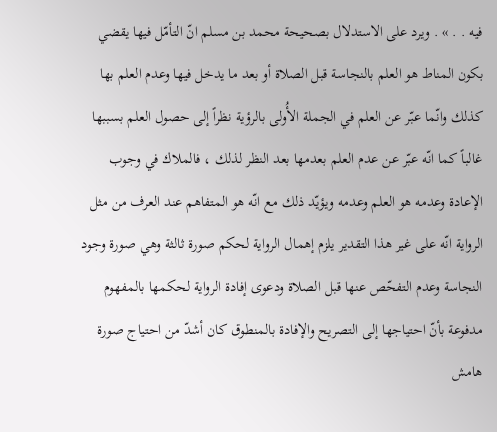فيه . . » . ويرد على الاستدلال بصحيحة محمد بن مسلم انّ التأمّل فيها يقضي بكون المناط هو العلم بالنجاسة قبل الصلاة أو بعد ما يدخل فيها وعدم العلم بها كذلك وانّما عبّر عن العلم في الجملة الأُولى بالرؤية نظراً إلى حصول العلم بسببها غالباً كما انّه عبّر عن عدم العلم بعدمها بعد النظر لذلك ، فالملاك في وجوب الإعادة وعدمه هو العلم وعدمه ويؤيّد ذلك مع انّه هو المتفاهم عند العرف من مثل الرواية انّه على غير هذا التقدير يلزم إهمال الرواية لحكم صورة ثالثة وهي صورة وجود النجاسة وعدم التفحّص عنها قبل الصلاة ودعوى إفادة الرواية لحكمها بالمفهوم مدفوعة بأنّ احتياجها إلى التصريح والإفادة بالمنطوق كان أشدّ من احتياج صورة
هامش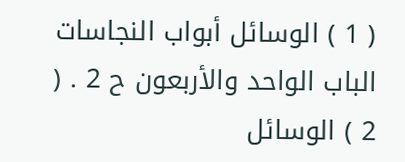( 1 ) الوسائل أبواب النجاسات الباب الواحد والأربعون ح 2 . ( 2 ) الوسائل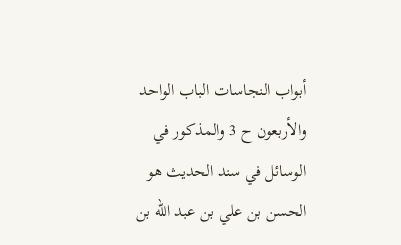أبواب النجاسات الباب الواحد والأربعون ح 3 والمذكور في الوسائل في سند الحديث هو الحسن بن علي بن عبد الله بن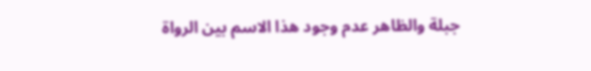جبلة والظاهر عدم وجود هذا الاسم بين الرواة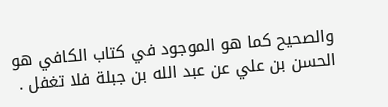والصحيح كما هو الموجود في كتاب الكافي هو الحسن بن علي عن عبد الله بن جبلة فلا تغفل .